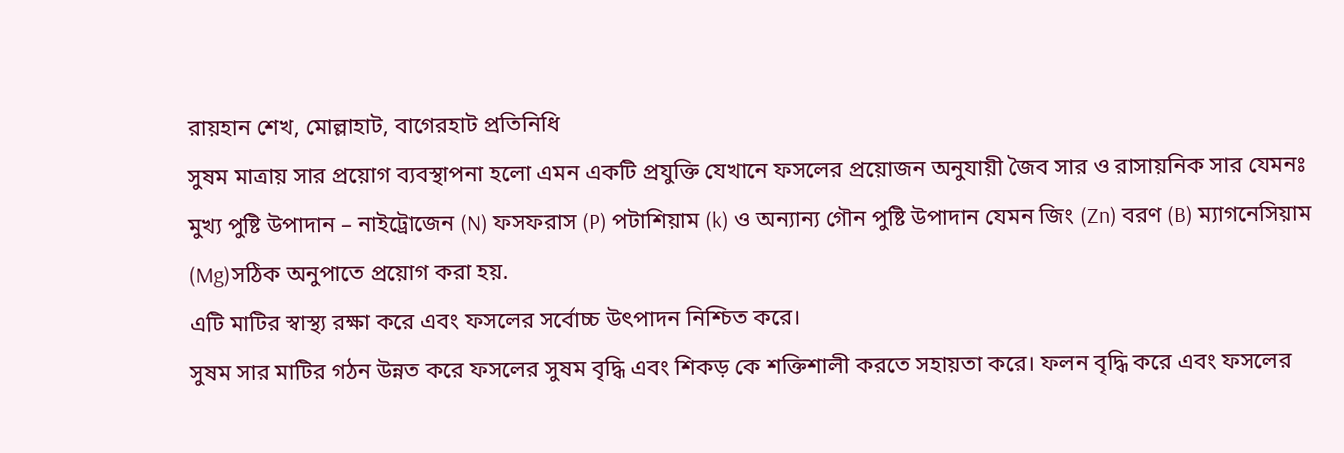রায়হান শেখ, মোল্লাহাট, বাগেরহাট প্রতিনিধি
সুষম মাত্রায় সার প্রয়োগ ব্যবস্থাপনা হলো এমন একটি প্রযুক্তি যেখানে ফসলের প্রয়োজন অনুযায়ী জৈব সার ও রাসায়নিক সার যেমনঃ মুখ্য পুষ্টি উপাদান – নাইট্রোজেন (N) ফসফরাস (P) পটাশিয়াম (k) ও অন্যান্য গৌন পুষ্টি উপাদান যেমন জিং (Zn) বরণ (B) ম্যাগনেসিয়াম (Mg)সঠিক অনুপাতে প্রয়োগ করা হয়.
এটি মাটির স্বাস্থ্য রক্ষা করে এবং ফসলের সর্বোচ্চ উৎপাদন নিশ্চিত করে।
সুষম সার মাটির গঠন উন্নত করে ফসলের সুষম বৃদ্ধি এবং শিকড় কে শক্তিশালী করতে সহায়তা করে। ফলন বৃদ্ধি করে এবং ফসলের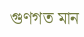গুণগত মান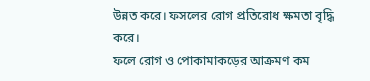উন্নত করে। ফসলের রোগ প্রতিরোধ ক্ষমতা বৃদ্ধি করে।
ফলে রোগ ও পোকামাকড়ের আক্রমণ কম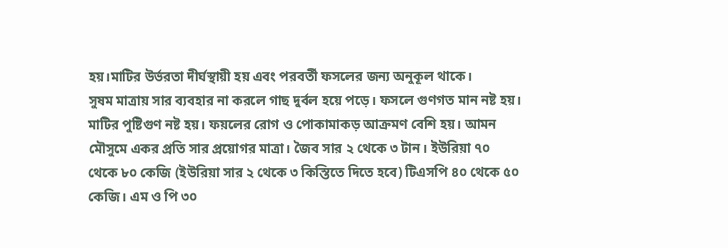হয়।মাটির উর্ভরতা দীর্ঘস্থায়ী হয় এবং পরবর্তী ফসলের জন্য অনুকূল থাকে।
সুষম মাত্রায় সার ব্যবহার না করলে গাছ দুর্বল হয়ে পড়ে। ফসলে গুণগত মান নষ্ট হয়।
মাটির পুষ্টিগুণ নষ্ট হয়। ফয়লের রোগ ও পোকামাকড় আক্রমণ বেশি হয়। আমন মৌসুমে একর প্রতি সার প্রয়োগর মাত্রা। জৈব সার ২ থেকে ৩ টান। ইউরিয়া ৭০ থেকে ৮০ কেজি (ইউরিয়া সার ২ থেকে ৩ কিস্তিতে দিতে হবে) টিএসপি ৪০ থেকে ৫০ কেজি। এম ও পি ৩০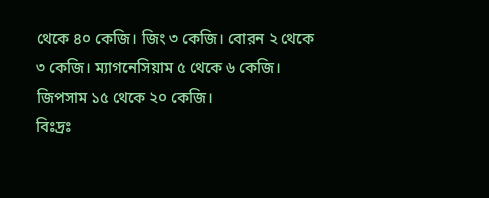থেকে ৪০ কেজি। জিং ৩ কেজি। বোরন ২ থেকে ৩ কেজি। ম্যাগনেসিয়াম ৫ থেকে ৬ কেজি। জিপসাম ১৫ থেকে ২০ কেজি।
বিঃদ্রঃ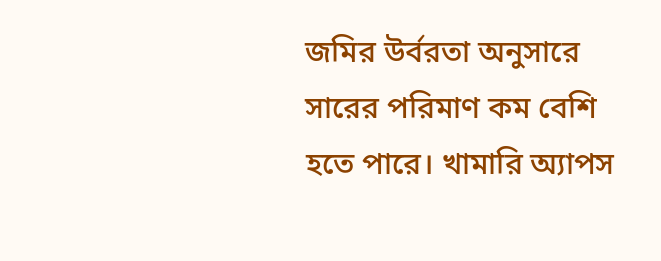জমির উর্বরতা অনুসারে সারের পরিমাণ কম বেশি হতে পারে। খামারি অ্যাপস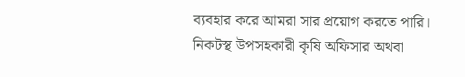ব্যবহার করে আমরা সার প্রয়োগ করতে পারি।
নিকটস্থ উপসহকারী কৃষি অফিসার অথবা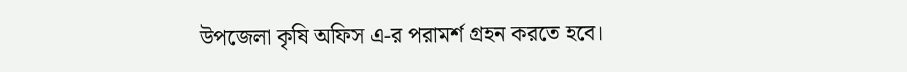উপজেলা কৃষি অফিস এ-র পরামর্শ গ্রহন করতে হবে।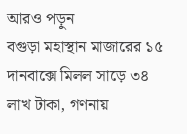আরও পড়ুন
বগুড়া মহাস্থান মাজারের ১৫ দানবাক্সে মিলল সাড়ে ৩৪ লাখ টাকা, গণনায়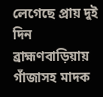লেগেছে প্রায় দুই দিন
ব্রাহ্মণবাড়িয়ায় গাঁজাসহ মাদক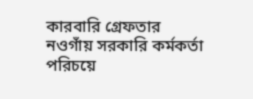কারবারি গ্রেফতার
নওগাঁয় সরকারি কর্মকর্তা পরিচয়ে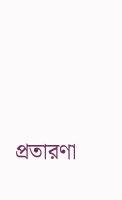প্রতারণা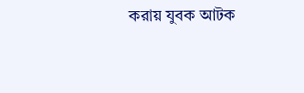করায় যুবক আটক